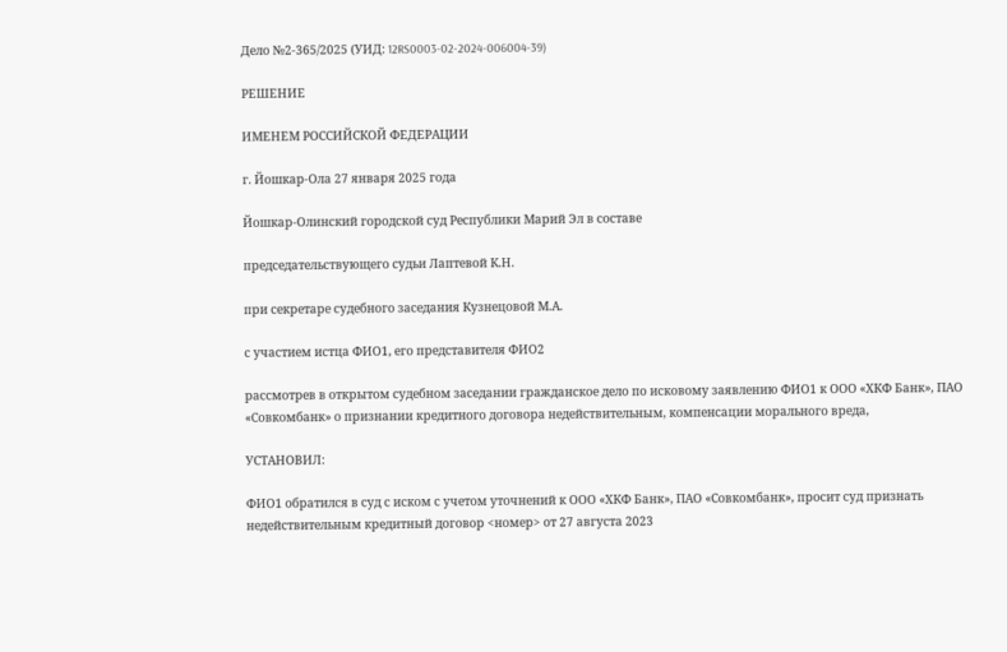Дело №2-365/2025 (УИД: 12RS0003-02-2024-006004-39)

РЕШЕНИЕ

ИМЕНЕМ РОССИЙСКОЙ ФЕДЕРАЦИИ

г. Йошкар-Ола 27 января 2025 года

Йошкар-Олинский городской суд Республики Марий Эл в составе

председательствующего судьи Лаптевой К.Н.

при секретаре судебного заседания Кузнецовой М.А.

с участием истца ФИО1, его представителя ФИО2

рассмотрев в открытом судебном заседании гражданское дело по исковому заявлению ФИО1 к ООО «ХКФ Банк», ПАО «Совкомбанк» о признании кредитного договора недействительным, компенсации морального вреда,

УСТАНОВИЛ:

ФИО1 обратился в суд с иском с учетом уточнений к ООО «ХКФ Банк», ПАО «Совкомбанк», просит суд признать недействительным кредитный договор <номер> от 27 августа 2023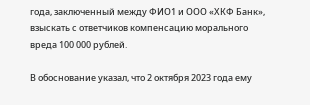года, заключенный между ФИО1 и ООО «ХКФ Банк», взыскать с ответчиков компенсацию морального вреда 100 000 рублей.

В обоснование указал, что 2 октября 2023 года ему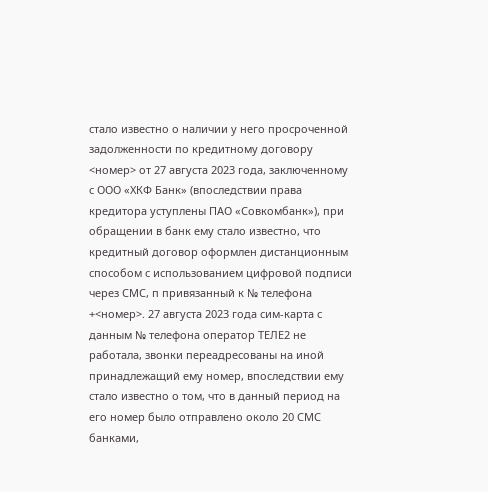стало известно о наличии у него просроченной задолженности по кредитному договору <номер> от 27 августа 2023 года, заключенному с ООО «ХКФ Банк» (впоследствии права кредитора уступлены ПАО «Совкомбанк»), при обращении в банк ему стало известно, что кредитный договор оформлен дистанционным способом с использованием цифровой подписи через СМС, п привязанный к № телефона +<номер>. 27 августа 2023 года сим-карта с данным № телефона оператор ТЕЛЕ2 не работала, звонки переадресованы на иной принадлежащий ему номер, впоследствии ему стало известно о том, что в данный период на его номер было отправлено около 20 СМС банками,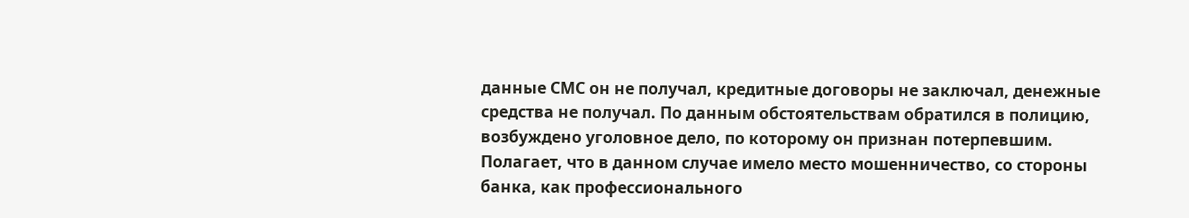данные СМС он не получал, кредитные договоры не заключал, денежные средства не получал. По данным обстоятельствам обратился в полицию, возбуждено уголовное дело, по которому он признан потерпевшим. Полагает, что в данном случае имело место мошенничество, со стороны банка, как профессионального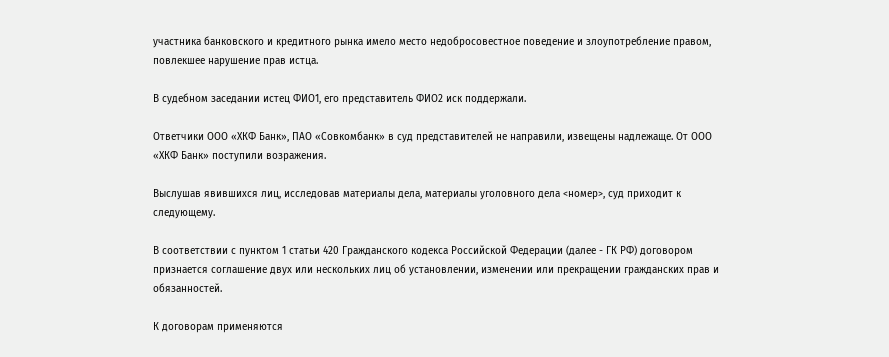участника банковского и кредитного рынка имело место недобросовестное поведение и злоупотребление правом, повлекшее нарушение прав истца.

В судебном заседании истец ФИО1, его представитель ФИО2 иск поддержали.

Ответчики ООО «ХКФ Банк», ПАО «Совкомбанк» в суд представителей не направили, извещены надлежаще. От ООО «ХКФ Банк» поступили возражения.

Выслушав явившихся лиц, исследовав материалы дела, материалы уголовного дела <номер>, суд приходит к следующему.

В соответствии с пунктом 1 статьи 420 Гражданского кодекса Российской Федерации (далее - ГК РФ) договором признается соглашение двух или нескольких лиц об установлении, изменении или прекращении гражданских прав и обязанностей.

К договорам применяются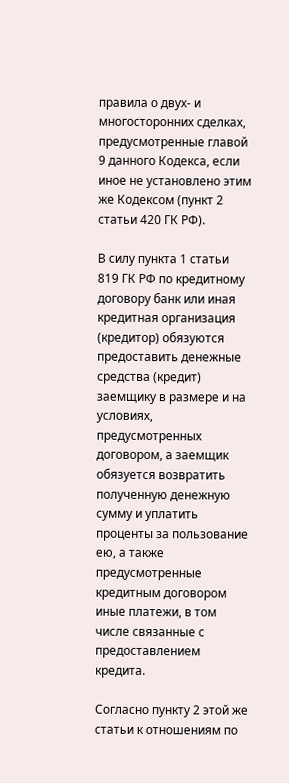правила о двух- и многосторонних сделках, предусмотренные главой 9 данного Кодекса, если иное не установлено этим же Кодексом (пункт 2 статьи 420 ГК РФ).

В силу пункта 1 статьи 819 ГК РФ по кредитному договору банк или иная кредитная организация (кредитор) обязуются предоставить денежные средства (кредит) заемщику в размере и на условиях, предусмотренных договором, а заемщик обязуется возвратить полученную денежную сумму и уплатить проценты за пользование ею, а также предусмотренные кредитным договором иные платежи, в том числе связанные с предоставлением кредита.

Согласно пункту 2 этой же статьи к отношениям по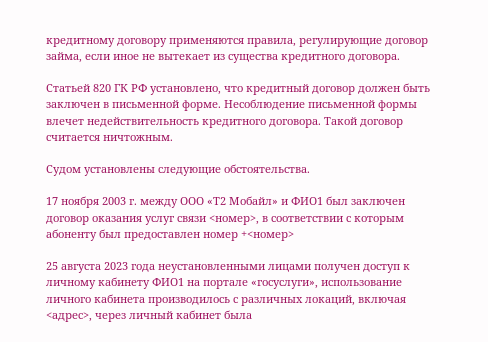кредитному договору применяются правила, регулирующие договор займа, если иное не вытекает из существа кредитного договора.

Статьей 820 ГК РФ установлено, что кредитный договор должен быть заключен в письменной форме. Несоблюдение письменной формы влечет недействительность кредитного договора. Такой договор считается ничтожным.

Судом установлены следующие обстоятельства.

17 ноября 2003 г. между ООО «Т2 Мобайл» и ФИО1 был заключен договор оказания услуг связи <номер>, в соответствии с которым абоненту был предоставлен номер +<номер>

25 августа 2023 года неустановленными лицами получен доступ к личному кабинету ФИО1 на портале «госуслуги», использование личного кабинета производилось с различных локаций, включая <адрес>, через личный кабинет была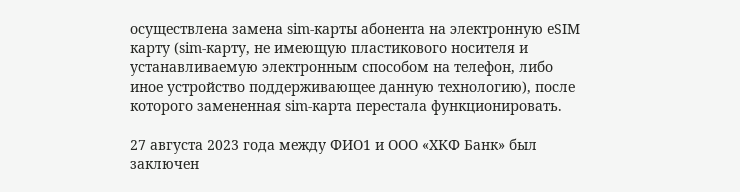осуществлена замена sim-карты абонента на электронную eSIM карту (sim-карту, не имеющую пластикового носителя и устанавливаемую электронным способом на телефон, либо иное устройство поддерживающее данную технологию), после которого замененная sim-карта перестала функционировать.

27 августа 2023 года между ФИО1 и ООО «ХКФ Банк» был заключен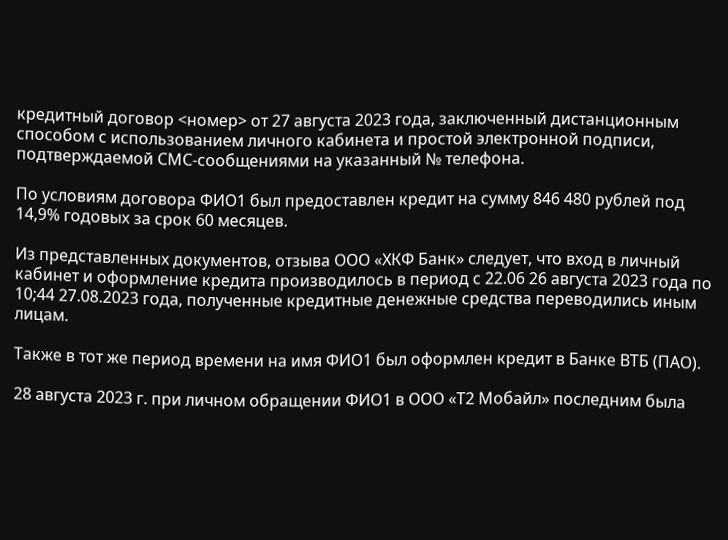кредитный договор <номер> от 27 августа 2023 года, заключенный дистанционным способом с использованием личного кабинета и простой электронной подписи, подтверждаемой СМС-сообщениями на указанный № телефона.

По условиям договора ФИО1 был предоставлен кредит на сумму 846 480 рублей под 14,9% годовых за срок 60 месяцев.

Из представленных документов, отзыва ООО «ХКФ Банк» следует, что вход в личный кабинет и оформление кредита производилось в период с 22.06 26 августа 2023 года по 10;44 27.08.2023 года, полученные кредитные денежные средства переводились иным лицам.

Также в тот же период времени на имя ФИО1 был оформлен кредит в Банке ВТБ (ПАО).

28 августа 2023 г. при личном обращении ФИО1 в ООО «Т2 Мобайл» последним была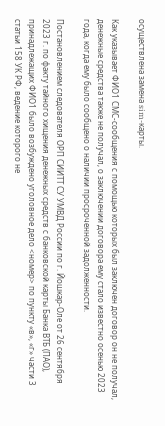осуществлена замена sim-карты.

Как указывает ФИО1 СМС-сообщения с помощью которых был заключен договор он не получал, денежные средства также не получал, о заключении договора ему стало известно осенью 2023 года, когда ему было сообщено о наличии просроченной задолженности.

Постановлением следователя ОРП СИИТТ СУ УМВД России по г. Йошкар-Оле от 26 сентября 2023 г. по факту тайного хищения денежных средств с банковской карты Банка ВТБ (ПАО), принадлежащих ФИО1 было возбуждено уголовное дело <номер> по пункту «в», «г» части 3 статьи 158 УК РФ, ведение которого не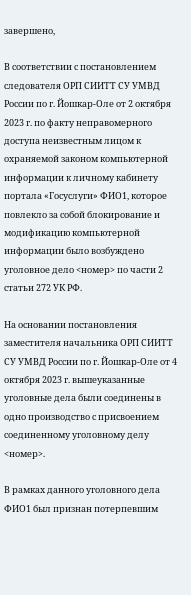завершено,

В соответствии с постановлением следователя ОРП СИИТТ СУ УМВД России по г. Йошкар-Оле от 2 октября 2023 г. по факту неправомерного доступа неизвестным лицом к охраняемой законом компьютерной информации к личному кабинету портала «Госуслуги» ФИО1, которое повлекло за собой блокирование и модификацию компьютерной информации было возбуждено уголовное дело <номер> по части 2 статьи 272 УК РФ.

На основании постановления заместителя начальника ОРП СИИТТ СУ УМВД России по г. Йошкар-Оле от 4 октября 2023 г. вышеуказанные уголовные дела были соединены в одно производство с присвоением соединенному уголовному делу <номер>.

В рамках данного уголовного дела ФИО1 был признан потерпевшим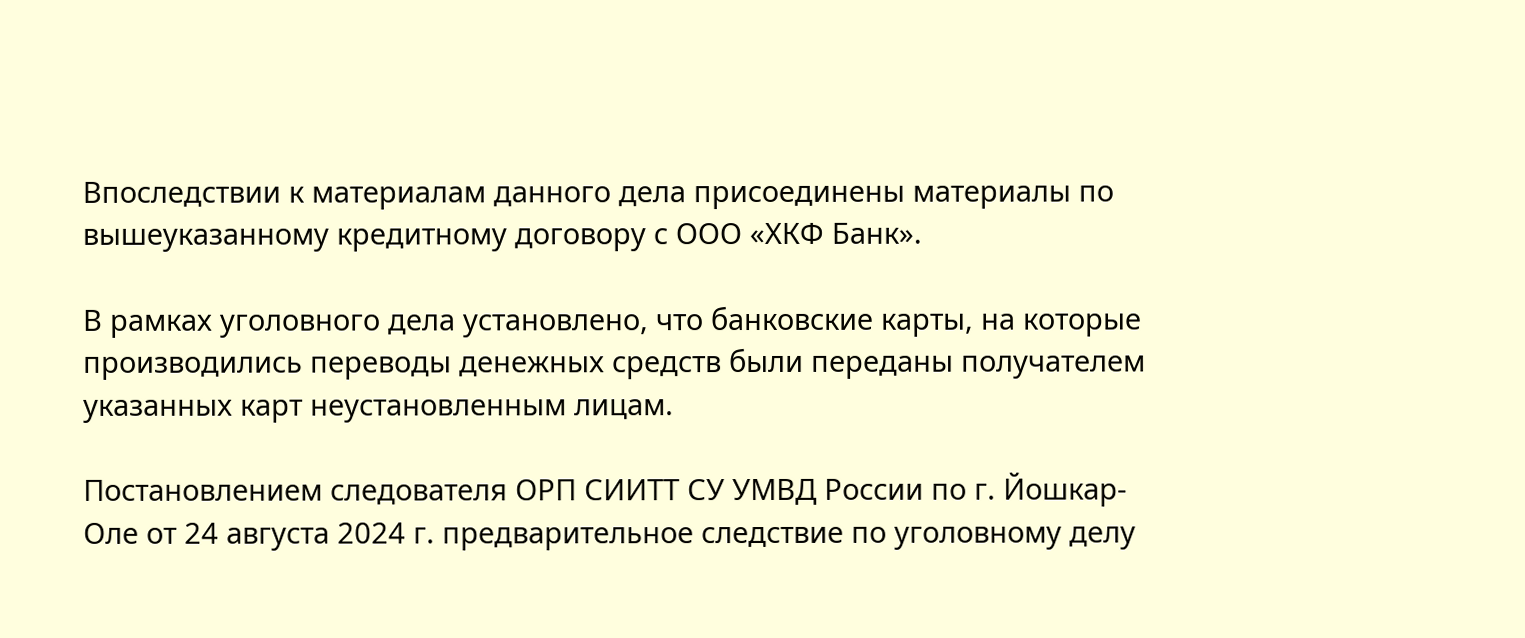Впоследствии к материалам данного дела присоединены материалы по вышеуказанному кредитному договору с ООО «ХКФ Банк».

В рамках уголовного дела установлено, что банковские карты, на которые производились переводы денежных средств были переданы получателем указанных карт неустановленным лицам.

Постановлением следователя ОРП СИИТТ СУ УМВД России по г. Йошкар-Оле от 24 августа 2024 г. предварительное следствие по уголовному делу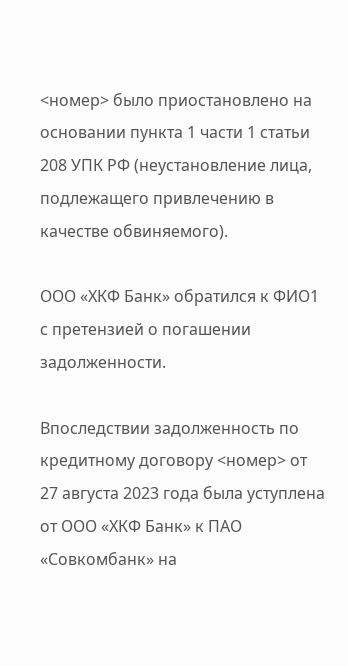<номер> было приостановлено на основании пункта 1 части 1 статьи 208 УПК РФ (неустановление лица, подлежащего привлечению в качестве обвиняемого).

ООО «ХКФ Банк» обратился к ФИО1 с претензией о погашении задолженности.

Впоследствии задолженность по кредитному договору <номер> от 27 августа 2023 года была уступлена от ООО «ХКФ Банк» к ПАО «Совкомбанк» на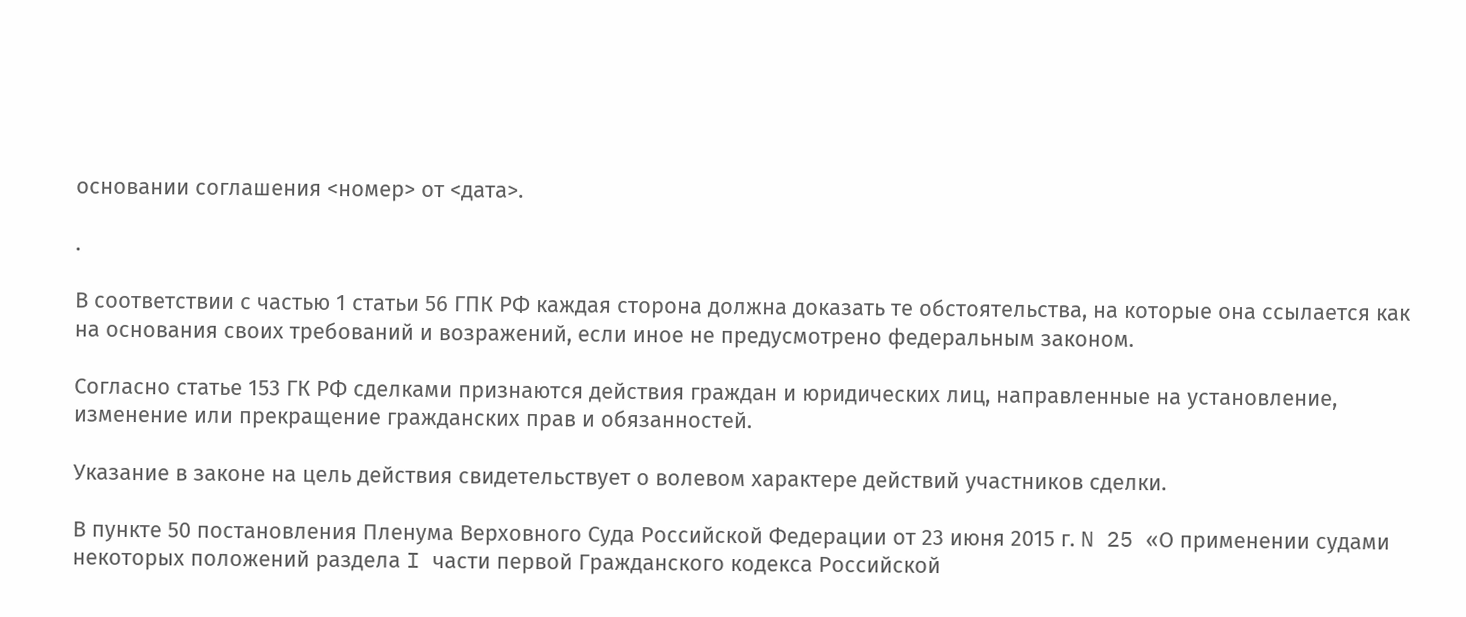основании соглашения <номер> от <дата>.

.

В соответствии с частью 1 статьи 56 ГПК РФ каждая сторона должна доказать те обстоятельства, на которые она ссылается как на основания своих требований и возражений, если иное не предусмотрено федеральным законом.

Согласно статье 153 ГК РФ сделками признаются действия граждан и юридических лиц, направленные на установление, изменение или прекращение гражданских прав и обязанностей.

Указание в законе на цель действия свидетельствует о волевом характере действий участников сделки.

В пункте 50 постановления Пленума Верховного Суда Российской Федерации от 23 июня 2015 г. N 25 «О применении судами некоторых положений раздела I части первой Гражданского кодекса Российской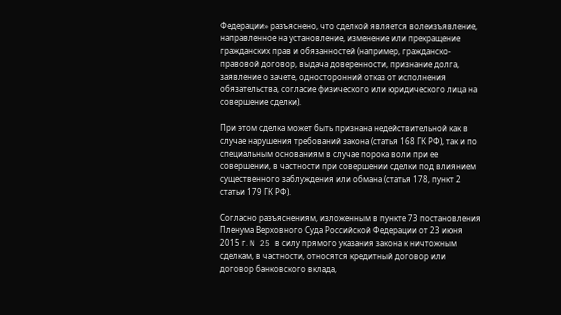Федерации» разъяснено, что сделкой является волеизъявление, направленное на установление, изменение или прекращение гражданских прав и обязанностей (например, гражданско-правовой договор, выдача доверенности, признание долга, заявление о зачете, односторонний отказ от исполнения обязательства, согласие физического или юридического лица на совершение сделки).

При этом сделка может быть признана недействительной как в случае нарушения требований закона (статья 168 ГК РФ), так и по специальным основаниям в случае порока воли при ее совершении, в частности при совершении сделки под влиянием существенного заблуждения или обмана (статья 178, пункт 2 статьи 179 ГК РФ).

Согласно разъяснениям, изложенным в пункте 73 постановления Пленума Верховного Суда Российской Федерации от 23 июня 2015 г. N 25 в силу прямого указания закона к ничтожным сделкам, в частности, относятся кредитный договор или договор банковского вклада,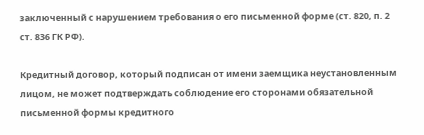заключенный с нарушением требования о его письменной форме (ст. 820, п. 2 ст. 836 ГК РФ).

Кредитный договор, который подписан от имени заемщика неустановленным лицом, не может подтверждать соблюдение его сторонами обязательной письменной формы кредитного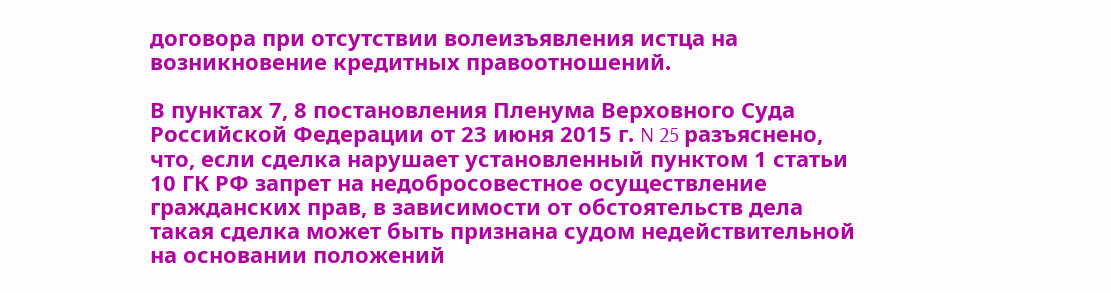договора при отсутствии волеизъявления истца на возникновение кредитных правоотношений.

В пунктах 7, 8 постановления Пленума Верховного Суда Российской Федерации от 23 июня 2015 г. N 25 разъяснено, что, если сделка нарушает установленный пунктом 1 статьи 10 ГК РФ запрет на недобросовестное осуществление гражданских прав, в зависимости от обстоятельств дела такая сделка может быть признана судом недействительной на основании положений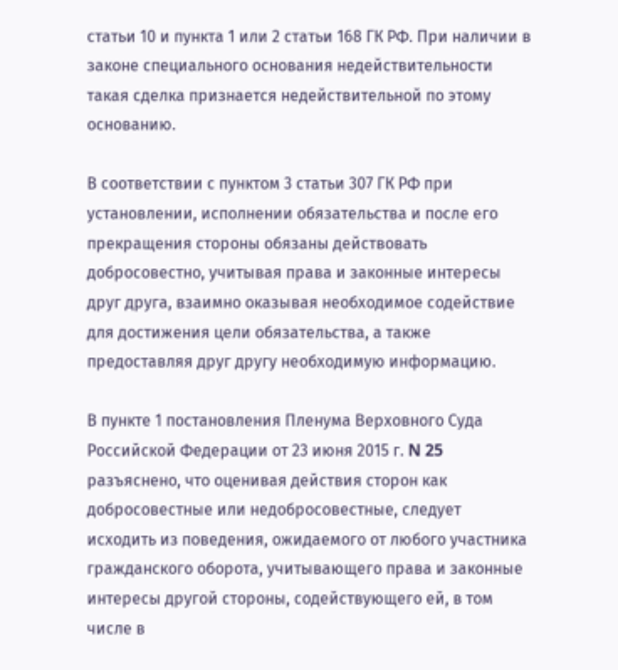статьи 10 и пункта 1 или 2 статьи 168 ГК РФ. При наличии в законе специального основания недействительности такая сделка признается недействительной по этому основанию.

В соответствии с пунктом 3 статьи 307 ГК РФ при установлении, исполнении обязательства и после его прекращения стороны обязаны действовать добросовестно, учитывая права и законные интересы друг друга, взаимно оказывая необходимое содействие для достижения цели обязательства, а также предоставляя друг другу необходимую информацию.

В пункте 1 постановления Пленума Верховного Суда Российской Федерации от 23 июня 2015 г. N 25 разъяснено, что оценивая действия сторон как добросовестные или недобросовестные, следует исходить из поведения, ожидаемого от любого участника гражданского оборота, учитывающего права и законные интересы другой стороны, содействующего ей, в том числе в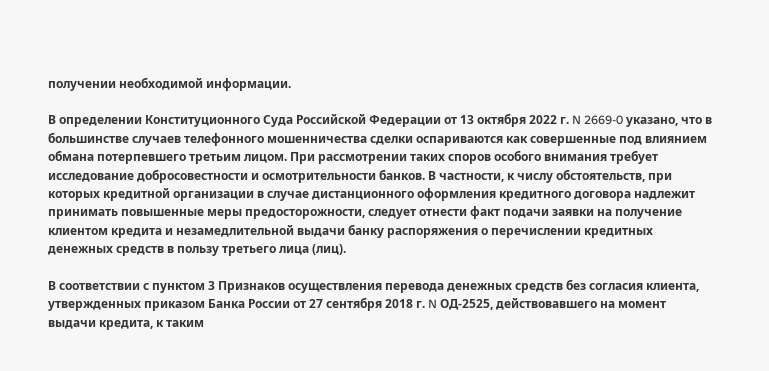получении необходимой информации.

В определении Конституционного Суда Российской Федерации от 13 октября 2022 г. N 2669-0 указано, что в большинстве случаев телефонного мошенничества сделки оспариваются как совершенные под влиянием обмана потерпевшего третьим лицом. При рассмотрении таких споров особого внимания требует исследование добросовестности и осмотрительности банков. В частности, к числу обстоятельств, при которых кредитной организации в случае дистанционного оформления кредитного договора надлежит принимать повышенные меры предосторожности, следует отнести факт подачи заявки на получение клиентом кредита и незамедлительной выдачи банку распоряжения о перечислении кредитных денежных средств в пользу третьего лица (лиц).

В соответствии с пунктом 3 Признаков осуществления перевода денежных средств без согласия клиента, утвержденных приказом Банка России от 27 сентября 2018 г. N ОД-2525, действовавшего на момент выдачи кредита, к таким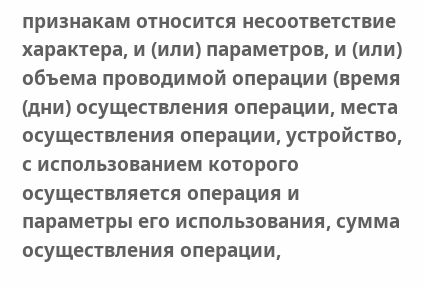признакам относится несоответствие характера, и (или) параметров, и (или) объема проводимой операции (время (дни) осуществления операции, места осуществления операции, устройство, с использованием которого осуществляется операция и параметры его использования, сумма осуществления операции,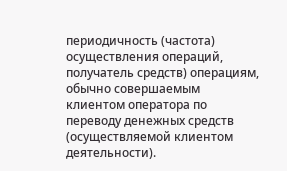периодичность (частота) осуществления операций, получатель средств) операциям, обычно совершаемым клиентом оператора по переводу денежных средств (осуществляемой клиентом деятельности).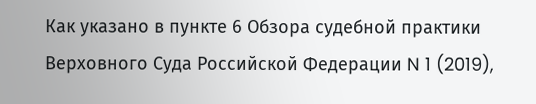Как указано в пункте 6 Обзора судебной практики Верховного Суда Российской Федерации N 1 (2019),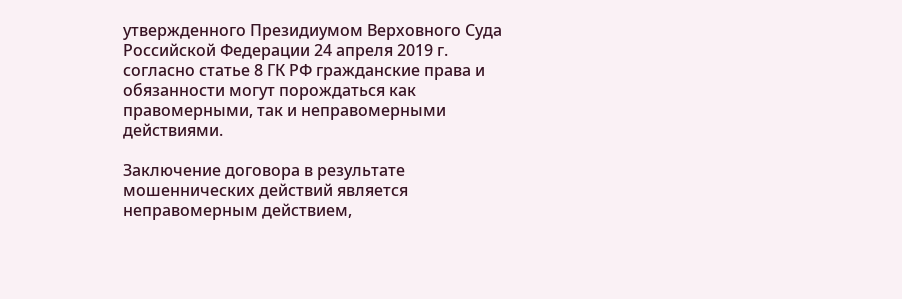утвержденного Президиумом Верховного Суда Российской Федерации 24 апреля 2019 г. согласно статье 8 ГК РФ гражданские права и обязанности могут порождаться как правомерными, так и неправомерными действиями.

Заключение договора в результате мошеннических действий является неправомерным действием,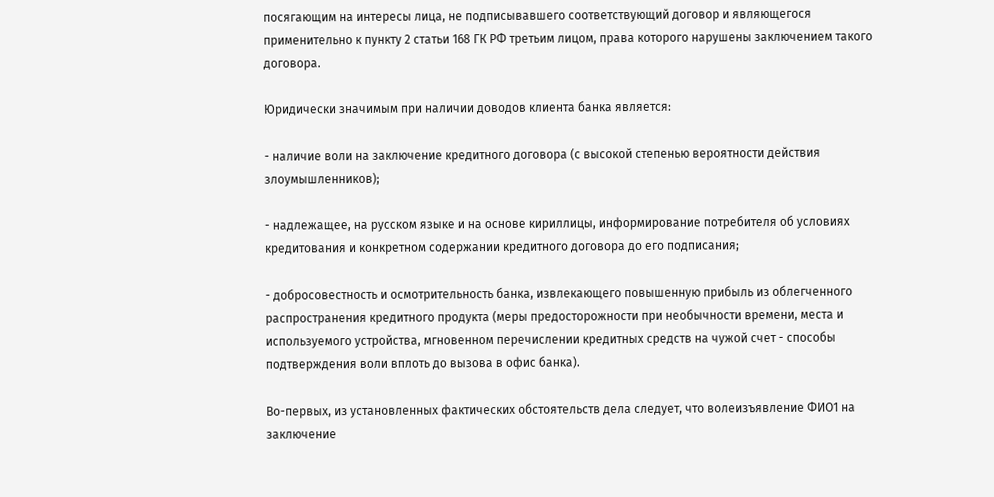посягающим на интересы лица, не подписывавшего соответствующий договор и являющегося применительно к пункту 2 статьи 168 ГК РФ третьим лицом, права которого нарушены заключением такого договора.

Юридически значимым при наличии доводов клиента банка является:

- наличие воли на заключение кредитного договора (с высокой степенью вероятности действия злоумышленников);

- надлежащее, на русском языке и на основе кириллицы, информирование потребителя об условиях кредитования и конкретном содержании кредитного договора до его подписания;

- добросовестность и осмотрительность банка, извлекающего повышенную прибыль из облегченного распространения кредитного продукта (меры предосторожности при необычности времени, места и используемого устройства, мгновенном перечислении кредитных средств на чужой счет - способы подтверждения воли вплоть до вызова в офис банка).

Во-первых, из установленных фактических обстоятельств дела следует, что волеизъявление ФИО1 на заключение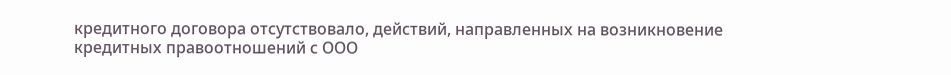кредитного договора отсутствовало, действий, направленных на возникновение кредитных правоотношений с ООО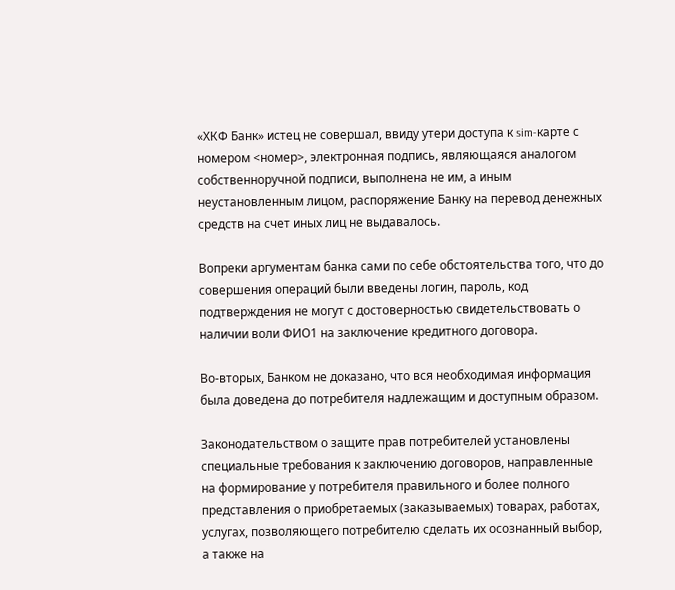«ХКФ Банк» истец не совершал, ввиду утери доступа к sim-карте с номером <номер>, электронная подпись, являющаяся аналогом собственноручной подписи, выполнена не им, а иным неустановленным лицом, распоряжение Банку на перевод денежных средств на счет иных лиц не выдавалось.

Вопреки аргументам банка сами по себе обстоятельства того, что до совершения операций были введены логин, пароль, код подтверждения не могут с достоверностью свидетельствовать о наличии воли ФИО1 на заключение кредитного договора.

Во-вторых, Банком не доказано, что вся необходимая информация была доведена до потребителя надлежащим и доступным образом.

Законодательством о защите прав потребителей установлены специальные требования к заключению договоров, направленные на формирование у потребителя правильного и более полного представления о приобретаемых (заказываемых) товарах, работах, услугах, позволяющего потребителю сделать их осознанный выбор, а также на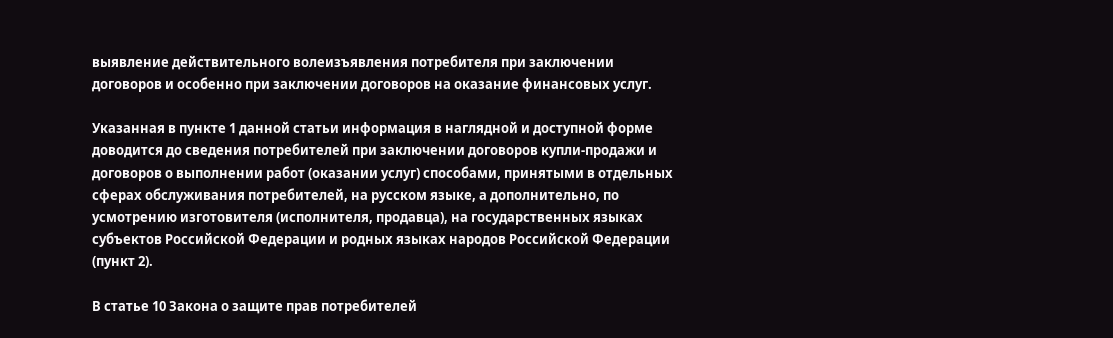выявление действительного волеизъявления потребителя при заключении договоров и особенно при заключении договоров на оказание финансовых услуг.

Указанная в пункте 1 данной статьи информация в наглядной и доступной форме доводится до сведения потребителей при заключении договоров купли-продажи и договоров о выполнении работ (оказании услуг) способами, принятыми в отдельных сферах обслуживания потребителей, на русском языке, а дополнительно, по усмотрению изготовителя (исполнителя, продавца), на государственных языках субъектов Российской Федерации и родных языках народов Российской Федерации (пункт 2).

В статье 10 Закона о защите прав потребителей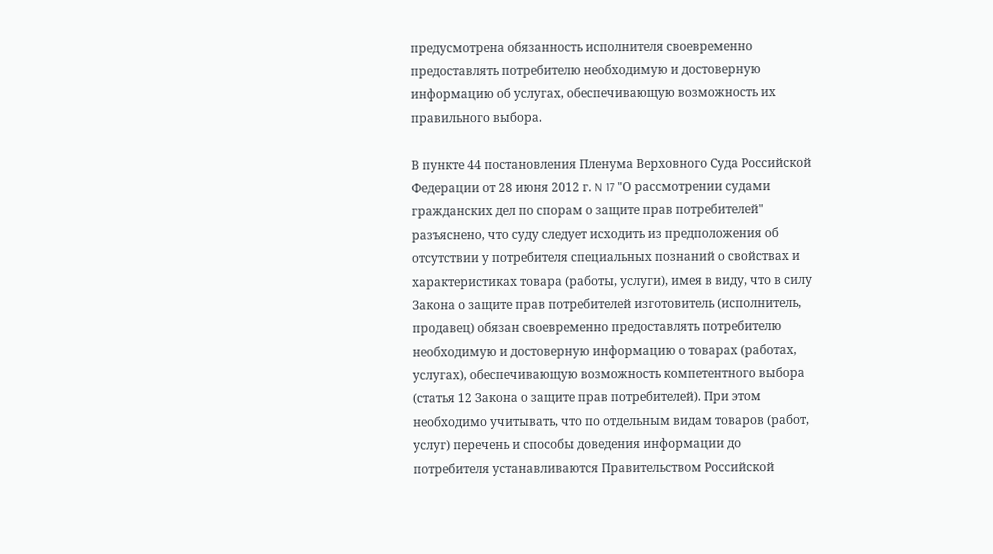предусмотрена обязанность исполнителя своевременно предоставлять потребителю необходимую и достоверную информацию об услугах, обеспечивающую возможность их правильного выбора.

В пункте 44 постановления Пленума Верховного Суда Российской Федерации от 28 июня 2012 г. N 17 "О рассмотрении судами гражданских дел по спорам о защите прав потребителей" разъяснено, что суду следует исходить из предположения об отсутствии у потребителя специальных познаний о свойствах и характеристиках товара (работы, услуги), имея в виду, что в силу Закона о защите прав потребителей изготовитель (исполнитель, продавец) обязан своевременно предоставлять потребителю необходимую и достоверную информацию о товарах (работах, услугах), обеспечивающую возможность компетентного выбора (статья 12 Закона о защите прав потребителей). При этом необходимо учитывать, что по отдельным видам товаров (работ, услуг) перечень и способы доведения информации до потребителя устанавливаются Правительством Российской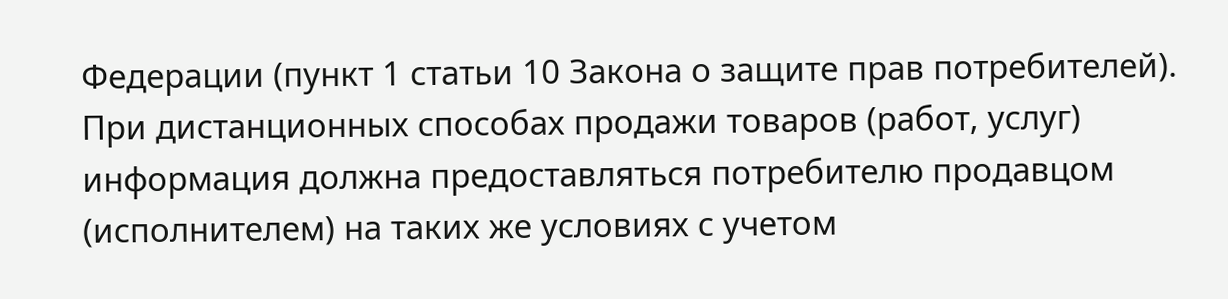Федерации (пункт 1 статьи 10 Закона о защите прав потребителей). При дистанционных способах продажи товаров (работ, услуг) информация должна предоставляться потребителю продавцом (исполнителем) на таких же условиях с учетом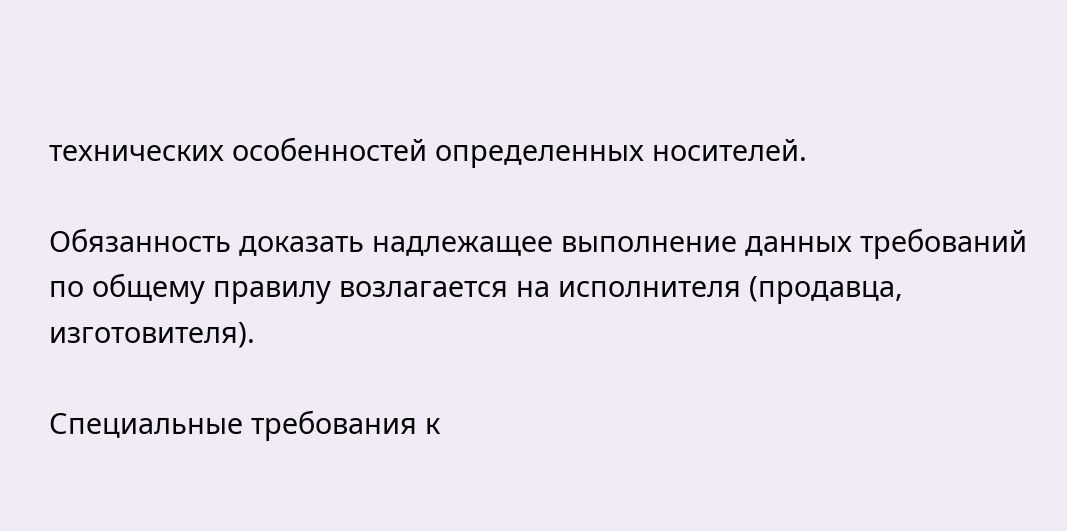технических особенностей определенных носителей.

Обязанность доказать надлежащее выполнение данных требований по общему правилу возлагается на исполнителя (продавца, изготовителя).

Специальные требования к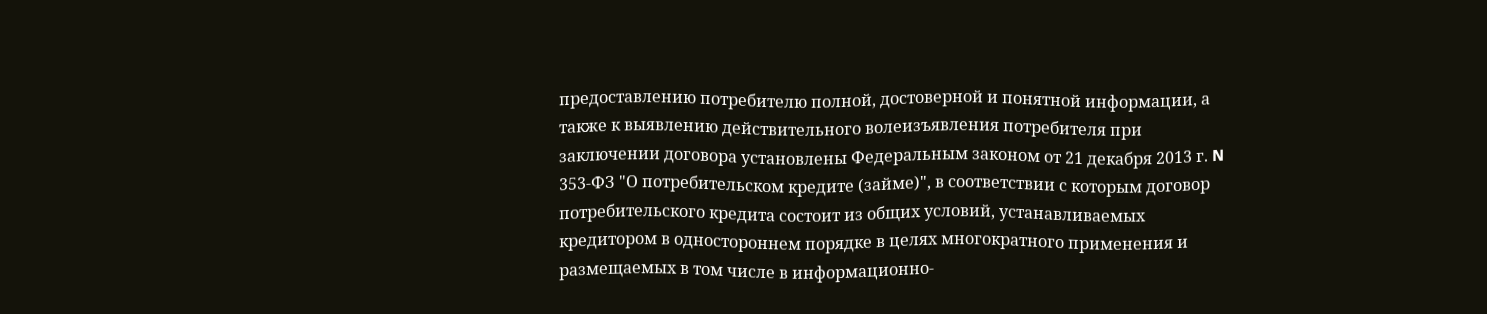предоставлению потребителю полной, достоверной и понятной информации, а также к выявлению действительного волеизъявления потребителя при заключении договора установлены Федеральным законом от 21 декабря 2013 г. N 353-ФЗ "О потребительском кредите (займе)", в соответствии с которым договор потребительского кредита состоит из общих условий, устанавливаемых кредитором в одностороннем порядке в целях многократного применения и размещаемых в том числе в информационно-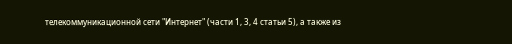телекоммуникационной сети "Интернет" (части 1, 3, 4 статьи 5), а также из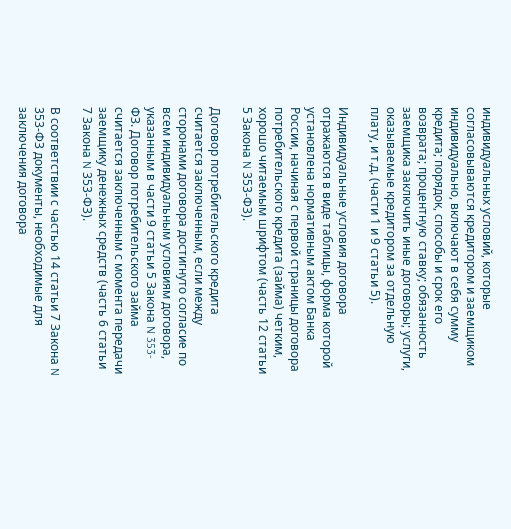индивидуальных условий, которые согласовываются кредитором и заемщиком индивидуально, включают в себя сумму кредита; порядок, способы и срок его возврата; процентную ставку; обязанность заемщика заключить иные договоры; услуги, оказываемые кредитором за отдельную плату, и т.д. (части 1 и 9 статьи 5).

Индивидуальные условия договора отражаются в виде таблицы, форма которой установлена нормативным актом Банка России, начиная с первой страницы договора потребительского кредита (займа) четким, хорошо читаемым шрифтом (часть 12 статьи 5 Закона N 353-ФЗ).

Договор потребительского кредита считается заключенным, если между сторонами договора достигнуто согласие по всем индивидуальным условиям договора, указанным в части 9 статьи 5 Закона N 353-ФЗ. Договор потребительского займа считается заключенным с момента передачи заемщику денежных средств (часть 6 статьи 7 Закона N 353-ФЗ).

В соответствии с частью 14 статьи 7 Закона N 353-ФЗ документы, необходимые для заключения договора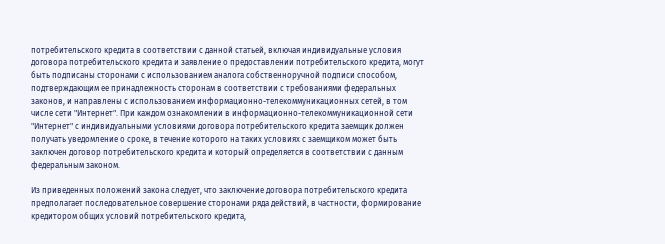потребительского кредита в соответствии с данной статьей, включая индивидуальные условия договора потребительского кредита и заявление о предоставлении потребительского кредита, могут быть подписаны сторонами с использованием аналога собственноручной подписи способом, подтверждающим ее принадлежность сторонам в соответствии с требованиями федеральных законов, и направлены с использованием информационно-телекоммуникационных сетей, в том числе сети "Интернет". При каждом ознакомлении в информационно-телекоммуникационной сети "Интернет" с индивидуальными условиями договора потребительского кредита заемщик должен получать уведомление о сроке, в течение которого на таких условиях с заемщиком может быть заключен договор потребительского кредита и который определяется в соответствии с данным федеральным законом.

Из приведенных положений закона следует, что заключение договора потребительского кредита предполагает последовательное совершение сторонами ряда действий, в частности, формирование кредитором общих условий потребительского кредита,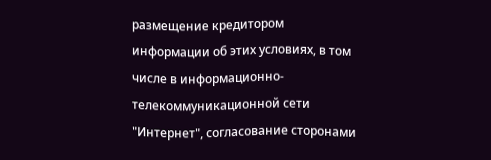размещение кредитором информации об этих условиях, в том числе в информационно-телекоммуникационной сети "Интернет", согласование сторонами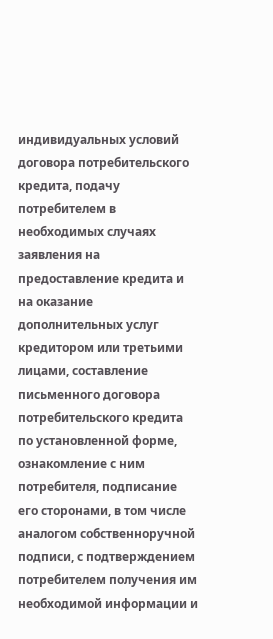индивидуальных условий договора потребительского кредита, подачу потребителем в необходимых случаях заявления на предоставление кредита и на оказание дополнительных услуг кредитором или третьими лицами, составление письменного договора потребительского кредита по установленной форме, ознакомление с ним потребителя, подписание его сторонами, в том числе аналогом собственноручной подписи, с подтверждением потребителем получения им необходимой информации и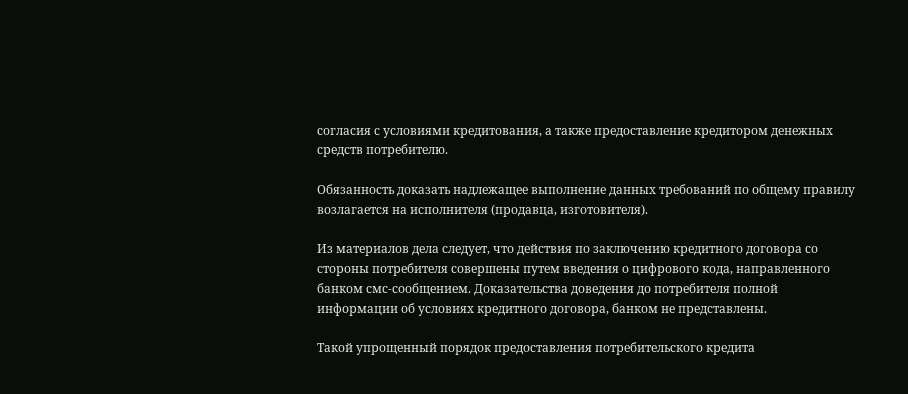согласия с условиями кредитования, а также предоставление кредитором денежных средств потребителю.

Обязанность доказать надлежащее выполнение данных требований по общему правилу возлагается на исполнителя (продавца, изготовителя).

Из материалов дела следует, что действия по заключению кредитного договора со стороны потребителя совершены путем введения о цифрового кода, направленного банком смс-сообщением. Доказательства доведения до потребителя полной информации об условиях кредитного договора, банком не представлены.

Такой упрощенный порядок предоставления потребительского кредита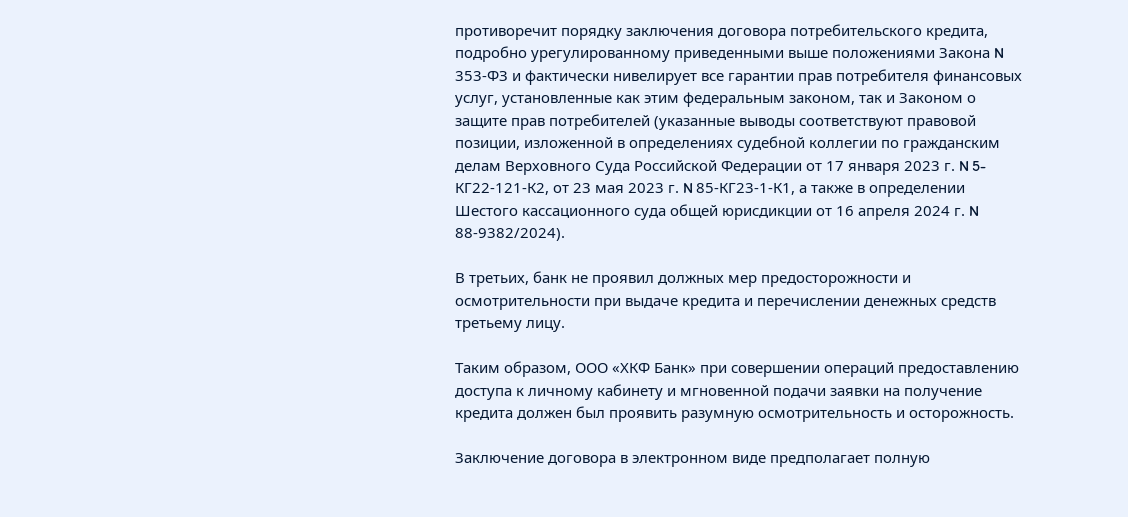противоречит порядку заключения договора потребительского кредита, подробно урегулированному приведенными выше положениями Закона N 353-ФЗ и фактически нивелирует все гарантии прав потребителя финансовых услуг, установленные как этим федеральным законом, так и Законом о защите прав потребителей (указанные выводы соответствуют правовой позиции, изложенной в определениях судебной коллегии по гражданским делам Верховного Суда Российской Федерации от 17 января 2023 г. N 5-КГ22-121-К2, от 23 мая 2023 г. N 85-КГ23-1-К1, а также в определении Шестого кассационного суда общей юрисдикции от 16 апреля 2024 г. N 88-9382/2024).

В третьих, банк не проявил должных мер предосторожности и осмотрительности при выдаче кредита и перечислении денежных средств третьему лицу.

Таким образом, ООО «ХКФ Банк» при совершении операций предоставлению доступа к личному кабинету и мгновенной подачи заявки на получение кредита должен был проявить разумную осмотрительность и осторожность.

Заключение договора в электронном виде предполагает полную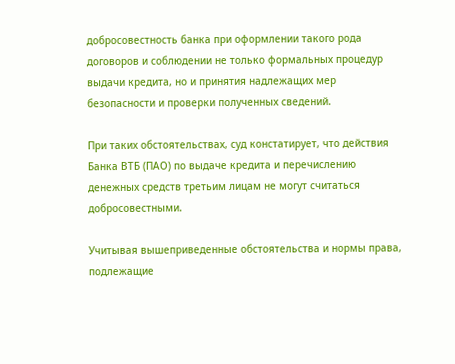добросовестность банка при оформлении такого рода договоров и соблюдении не только формальных процедур выдачи кредита, но и принятия надлежащих мер безопасности и проверки полученных сведений.

При таких обстоятельствах, суд констатирует, что действия Банка ВТБ (ПАО) по выдаче кредита и перечислению денежных средств третьим лицам не могут считаться добросовестными.

Учитывая вышеприведенные обстоятельства и нормы права, подлежащие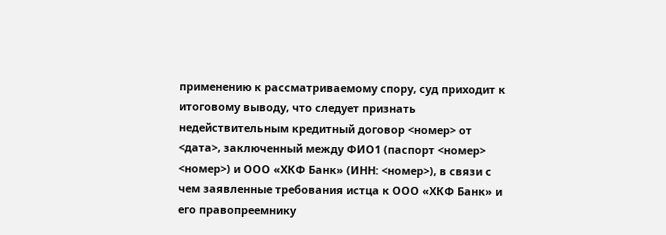применению к рассматриваемому спору, суд приходит к итоговому выводу, что следует признать недействительным кредитный договор <номер> от <дата>, заключенный между ФИО1 (паспорт <номер> <номер>) и ООО «ХКФ Банк» (ИНН: <номер>), в связи с чем заявленные требования истца к ООО «ХКФ Банк» и его правопреемнику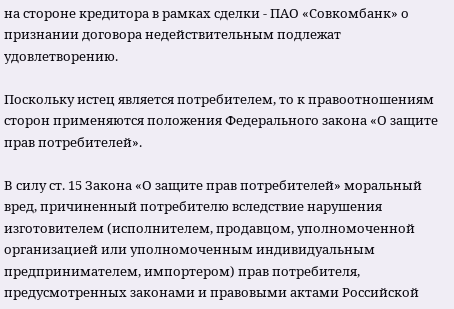на стороне кредитора в рамках сделки - ПАО «Совкомбанк» о признании договора недействительным подлежат удовлетворению.

Поскольку истец является потребителем, то к правоотношениям сторон применяются положения Федерального закона «О защите прав потребителей».

В силу ст. 15 Закона «О защите прав потребителей» моральный вред, причиненный потребителю вследствие нарушения изготовителем (исполнителем, продавцом, уполномоченной организацией или уполномоченным индивидуальным предпринимателем, импортером) прав потребителя, предусмотренных законами и правовыми актами Российской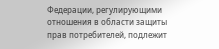Федерации, регулирующими отношения в области защиты прав потребителей, подлежит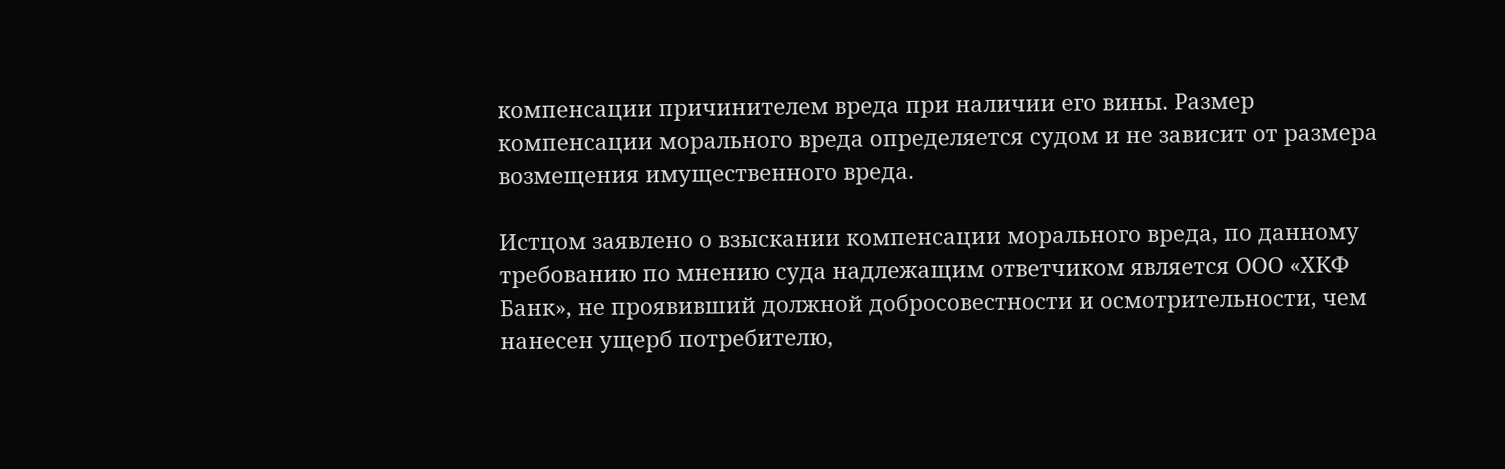компенсации причинителем вреда при наличии его вины. Размер компенсации морального вреда определяется судом и не зависит от размера возмещения имущественного вреда.

Истцом заявлено о взыскании компенсации морального вреда, по данному требованию по мнению суда надлежащим ответчиком является ООО «ХКФ Банк», не проявивший должной добросовестности и осмотрительности, чем нанесен ущерб потребителю,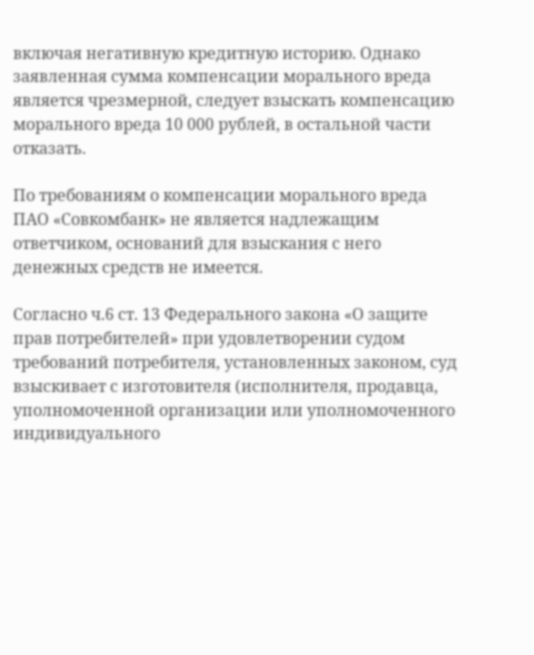включая негативную кредитную историю. Однако заявленная сумма компенсации морального вреда является чрезмерной, следует взыскать компенсацию морального вреда 10 000 рублей, в остальной части отказать.

По требованиям о компенсации морального вреда ПАО «Совкомбанк» не является надлежащим ответчиком, оснований для взыскания с него денежных средств не имеется.

Согласно ч.6 ст. 13 Федерального закона «О защите прав потребителей» при удовлетворении судом требований потребителя, установленных законом, суд взыскивает с изготовителя (исполнителя, продавца, уполномоченной организации или уполномоченного индивидуального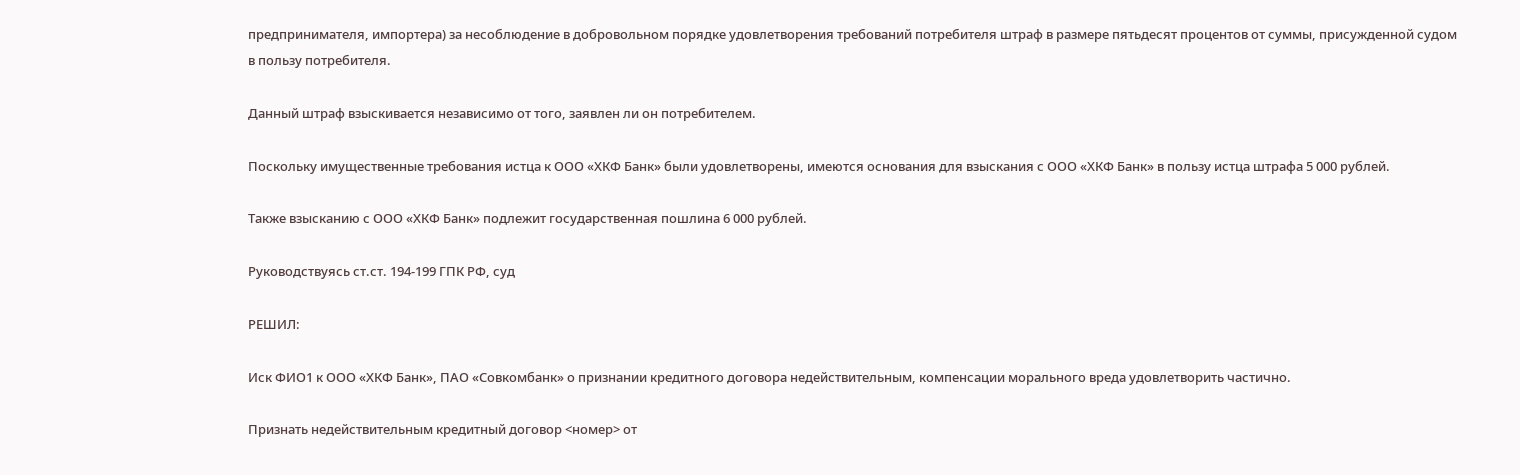предпринимателя, импортера) за несоблюдение в добровольном порядке удовлетворения требований потребителя штраф в размере пятьдесят процентов от суммы, присужденной судом в пользу потребителя.

Данный штраф взыскивается независимо от того, заявлен ли он потребителем.

Поскольку имущественные требования истца к ООО «ХКФ Банк» были удовлетворены, имеются основания для взыскания с ООО «ХКФ Банк» в пользу истца штрафа 5 000 рублей.

Также взысканию с ООО «ХКФ Банк» подлежит государственная пошлина 6 000 рублей.

Руководствуясь ст.ст. 194-199 ГПК РФ, суд

РЕШИЛ:

Иск ФИО1 к ООО «ХКФ Банк», ПАО «Совкомбанк» о признании кредитного договора недействительным, компенсации морального вреда удовлетворить частично.

Признать недействительным кредитный договор <номер> от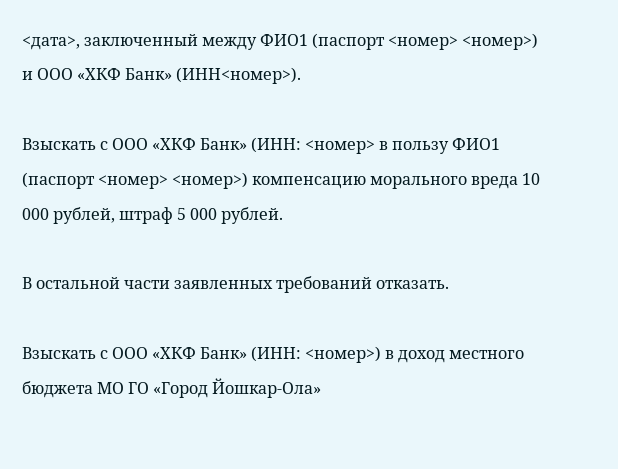<дата>, заключенный между ФИО1 (паспорт <номер> <номер>) и ООО «ХКФ Банк» (ИНН<номер>).

Взыскать с ООО «ХКФ Банк» (ИНН: <номер> в пользу ФИО1 (паспорт <номер> <номер>) компенсацию морального вреда 10 000 рублей, штраф 5 000 рублей.

В остальной части заявленных требований отказать.

Взыскать с ООО «ХКФ Банк» (ИНН: <номер>) в доход местного бюджета МО ГО «Город Йошкар-Ола»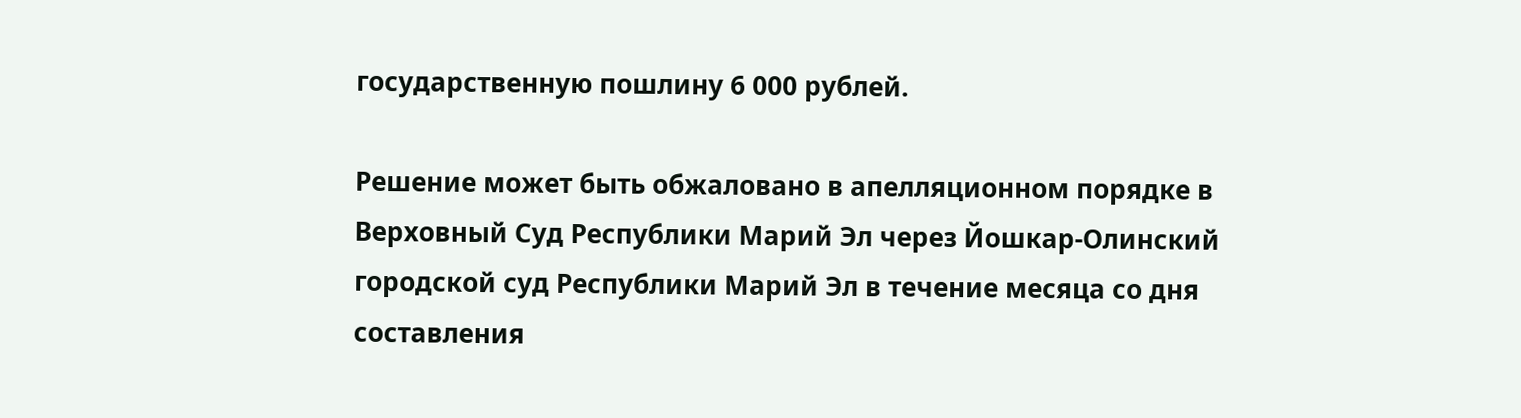государственную пошлину 6 000 рублей.

Решение может быть обжаловано в апелляционном порядке в Верховный Суд Республики Марий Эл через Йошкар-Олинский городской суд Республики Марий Эл в течение месяца со дня составления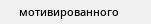мотивированного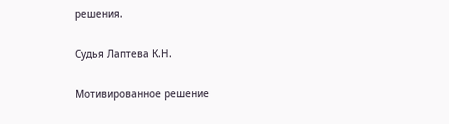решения.

Судья Лаптева К.Н.

Мотивированное решение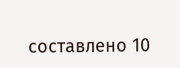составлено 10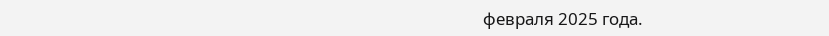февраля 2025 года.